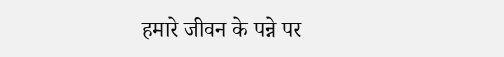हमारे जीवन के पन्ने पर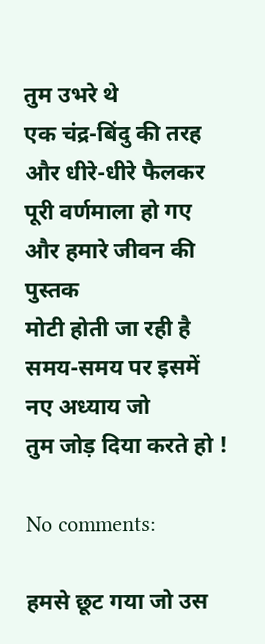तुम उभरे थे
एक चंद्र-बिंदु की तरह
और धीरे-धीरे फैलकर
पूरी वर्णमाला हो गए
और हमारे जीवन की पुस्तक
मोटी होती जा रही है
समय-समय पर इसमें
नए अध्याय जो
तुम जोड़ दिया करते हो !

No comments:

हमसे छूट गया जो उस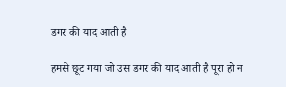डगर की याद आती है

हमसे छूट गया जो उस डगर की याद आती है पूरा हो न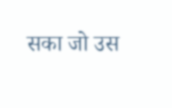सका जो उस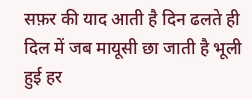सफ़र की याद आती है दिन ढलते ही दिल में जब मायूसी छा जाती है भूली हुई हर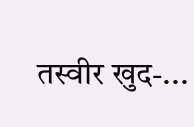तस्वीर खुद-...